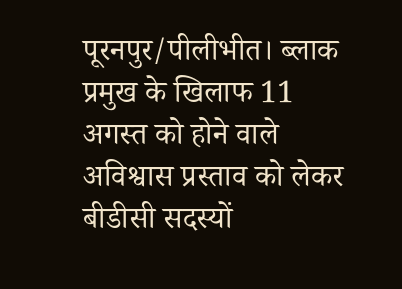पूरनपुर/पीलीभीत। ब्लाक प्रमुख के खिलाफ 11 अगस्त को होने वाले अविश्वास प्रस्ताव को लेकर बीडीसी सदस्यों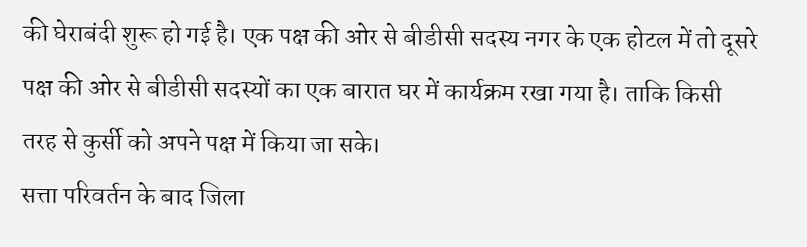की घेराबंदी शुरू हो गई है। एक पक्ष की ओर से बीडीसी सदस्य नगर के एक होटल में तो दूसरे पक्ष की ओर से बीडीसी सदस्यों का एक बारात घर में कार्यक्रम रखा गया है। ताकि किसी तरह से कुर्सी को अपने पक्ष में किया जा सके।
सत्ता परिवर्तन के बाद जिला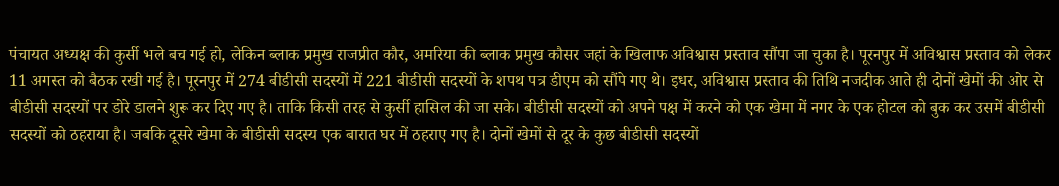पंचायत अध्यक्ष की कुर्सी भले बच गई हो, लेकिन ब्लाक प्रमुख राजप्रीत कौर, अमरिया की ब्लाक प्रमुख कौसर जहां के खिलाफ अविश्वास प्रस्ताव सौंपा जा चुका है। पूरनपुर में अविश्वास प्रस्ताव को लेकर 11 अगस्त को बैठक रखी गई है। पूरनपुर में 274 बीडीसी सदस्यों में 221 बीडीसी सदस्यों के शपथ पत्र डीएम को सौंपे गए थे। इधर, अविश्वास प्रस्ताव की तिथि नजदीक आते ही दोनों खेमों की ओर से बीडीसी सदस्यों पर डोरे डालने शुरू कर दिए गए है। ताकि किसी तरह से कुर्सी हासिल की जा सके। बीडीसी सदस्यों को अपने पक्ष में करने को एक खेमा में नगर के एक होटल को बुक कर उसमें बीडीसी सदस्यों को ठहराया है। जबकि दूसरे खेमा के बीडीसी सदस्य एक बारात घर में ठहराए गए है। दोनों खेमों से दूर के कुछ बीडीसी सदस्यों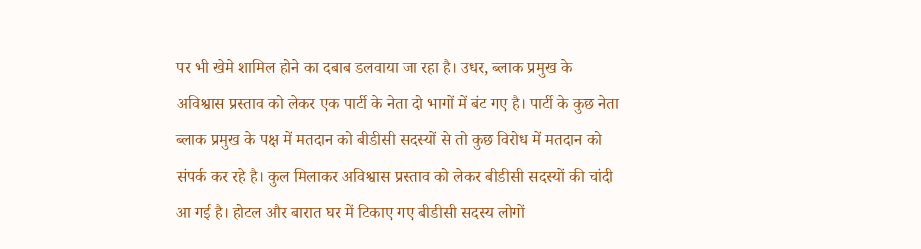पर भी खेमे शामिल होने का दबाब डलवाया जा रहा है। उधर, ब्लाक प्रमुख के अविश्वास प्रस्ताव को लेकर एक पार्टी के नेता दो भागों में बंट गए है। पार्टी के कुछ नेता ब्लाक प्रमुख के पक्ष में मतदान को बीडीसी सदस्यों से तो कुछ विरोध में मतदान को संपर्क कर रहे है। कुल मिलाकर अविश्वास प्रस्ताव को लेकर बीडीसी सदस्यों की चांदी आ गई है। होटल और बारात घर में टिकाए गए बीडीसी सदस्य लोगों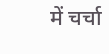में चर्चा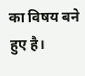का विषय बने हुए है।